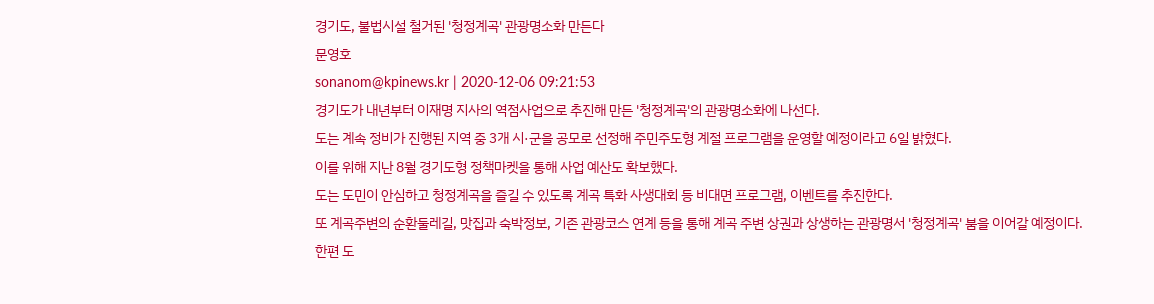경기도, 불법시설 철거된 '청정계곡' 관광명소화 만든다
문영호
sonanom@kpinews.kr | 2020-12-06 09:21:53
경기도가 내년부터 이재명 지사의 역점사업으로 추진해 만든 '청정계곡'의 관광명소화에 나선다.
도는 계속 정비가 진행된 지역 중 3개 시·군을 공모로 선정해 주민주도형 계절 프로그램을 운영할 예정이라고 6일 밝혔다.
이를 위해 지난 8월 경기도형 정책마켓을 통해 사업 예산도 확보했다.
도는 도민이 안심하고 청정계곡을 즐길 수 있도록 계곡 특화 사생대회 등 비대면 프로그램, 이벤트를 추진한다.
또 계곡주변의 순환둘레길, 맛집과 숙박정보, 기존 관광코스 연계 등을 통해 계곡 주변 상권과 상생하는 관광명서 '청정계곡' 붐을 이어갈 예정이다.
한편 도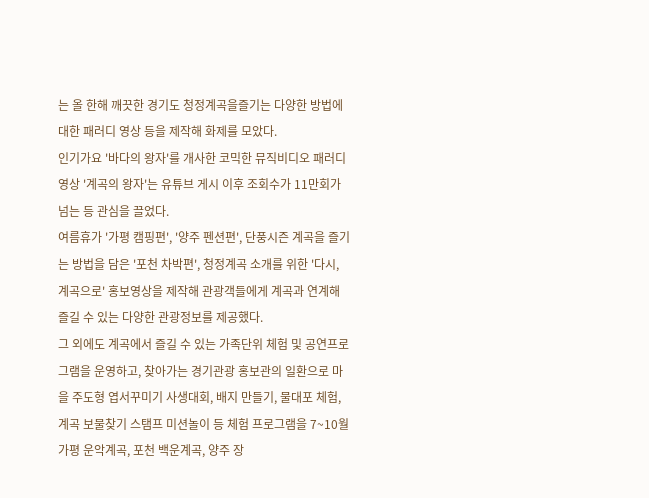는 올 한해 깨끗한 경기도 청정계곡을즐기는 다양한 방법에 대한 패러디 영상 등을 제작해 화제를 모았다.
인기가요 '바다의 왕자'를 개사한 코믹한 뮤직비디오 패러디 영상 '계곡의 왕자'는 유튜브 게시 이후 조회수가 11만회가 넘는 등 관심을 끌었다.
여름휴가 '가평 캠핑편', '양주 펜션편', 단풍시즌 계곡을 즐기는 방법을 담은 '포천 차박편', 청정계곡 소개를 위한 '다시, 계곡으로' 홍보영상을 제작해 관광객들에게 계곡과 연계해 즐길 수 있는 다양한 관광정보를 제공했다.
그 외에도 계곡에서 즐길 수 있는 가족단위 체험 및 공연프로그램을 운영하고, 찾아가는 경기관광 홍보관의 일환으로 마을 주도형 엽서꾸미기 사생대회, 배지 만들기, 물대포 체험, 계곡 보물찾기 스탬프 미션놀이 등 체험 프로그램을 7~10월 가평 운악계곡, 포천 백운계곡, 양주 장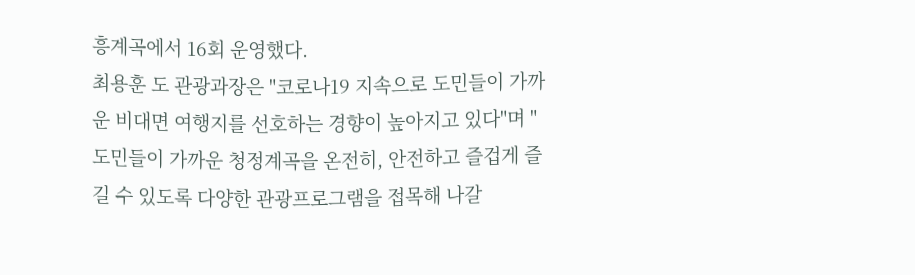흥계곡에서 16회 운영했다.
최용훈 도 관광과장은 "코로나19 지속으로 도민들이 가까운 비대면 여행지를 선호하는 경향이 높아지고 있다"며 "도민들이 가까운 청정계곡을 온전히, 안전하고 즐겁게 즐길 수 있도록 다양한 관광프로그램을 접목해 나갈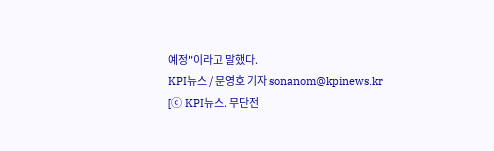예정"이라고 말했다.
KPI뉴스 / 문영호 기자 sonanom@kpinews.kr
[ⓒ KPI뉴스. 무단전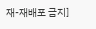재-재배포 금지]